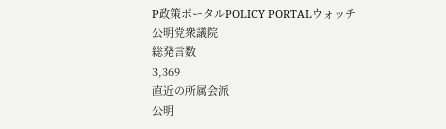P政策ポータルPOLICY PORTALウォッチ
公明党衆議院
総発言数
3,369
直近の所属会派
公明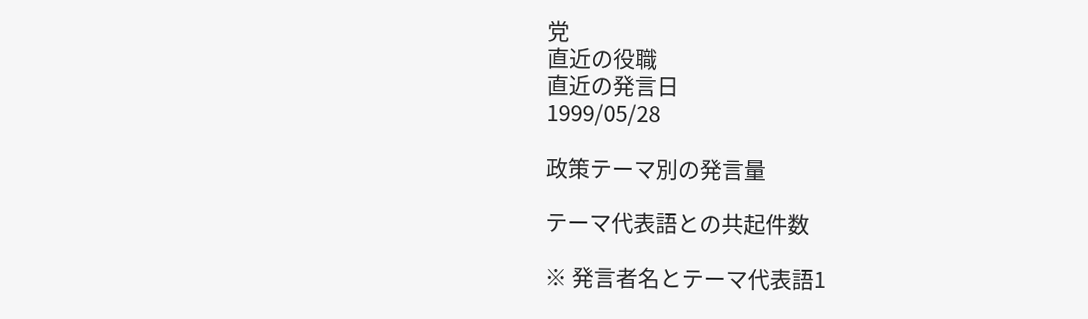党
直近の役職
直近の発言日
1999/05/28

政策テーマ別の発言量

テーマ代表語との共起件数

※ 発言者名とテーマ代表語1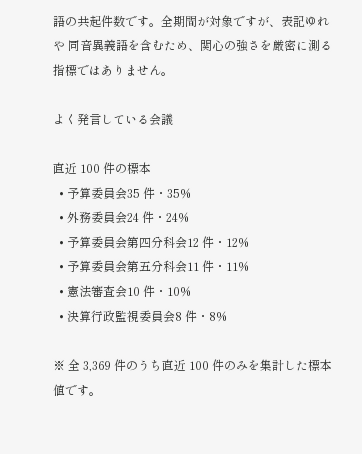語の共起件数です。全期間が対象ですが、表記ゆれや 同音異義語を含むため、関心の強さを厳密に測る指標ではありません。

よく発言している会議

直近 100 件の標本
  • 予算委員会35 件・35%
  • 外務委員会24 件・24%
  • 予算委員会第四分科会12 件・12%
  • 予算委員会第五分科会11 件・11%
  • 憲法審査会10 件・10%
  • 決算行政監視委員会8 件・8%

※ 全 3,369 件のうち直近 100 件のみを集計した標本値です。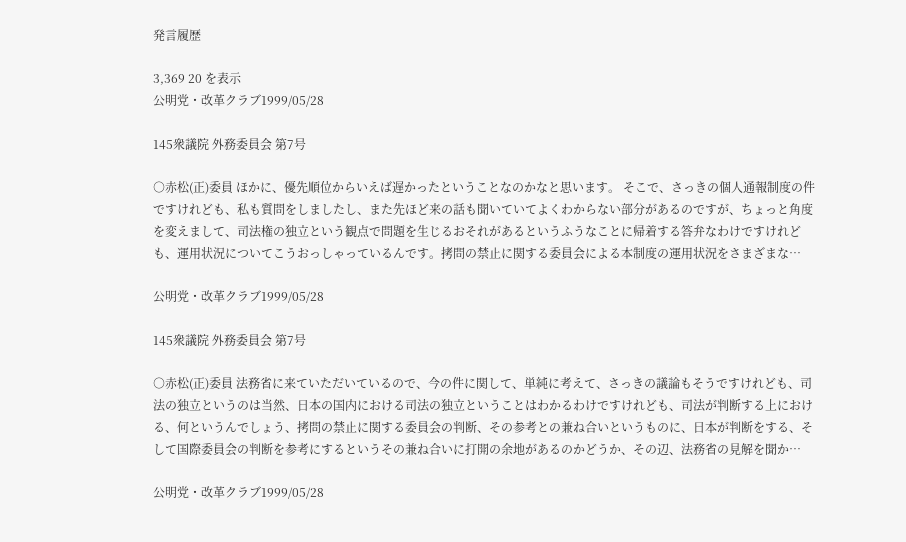発言履歴

3,369 20 を表示
公明党・改革クラブ1999/05/28

145衆議院 外務委員会 第7号

○赤松(正)委員 ほかに、優先順位からいえば遅かったということなのかなと思います。 そこで、さっきの個人通報制度の件ですけれども、私も質問をしましたし、また先ほど来の話も聞いていてよくわからない部分があるのですが、ちょっと角度を変えまして、司法権の独立という観点で問題を生じるおそれがあるというふうなことに帰着する答弁なわけですけれども、運用状況についてこうおっしゃっているんです。拷問の禁止に関する委員会による本制度の運用状況をさまざまな…

公明党・改革クラブ1999/05/28

145衆議院 外務委員会 第7号

○赤松(正)委員 法務省に来ていただいているので、今の件に関して、単純に考えて、さっきの議論もそうですけれども、司法の独立というのは当然、日本の国内における司法の独立ということはわかるわけですけれども、司法が判断する上における、何というんでしょう、拷問の禁止に関する委員会の判断、その参考との兼ね合いというものに、日本が判断をする、そして国際委員会の判断を参考にするというその兼ね合いに打開の余地があるのかどうか、その辺、法務省の見解を聞か…

公明党・改革クラブ1999/05/28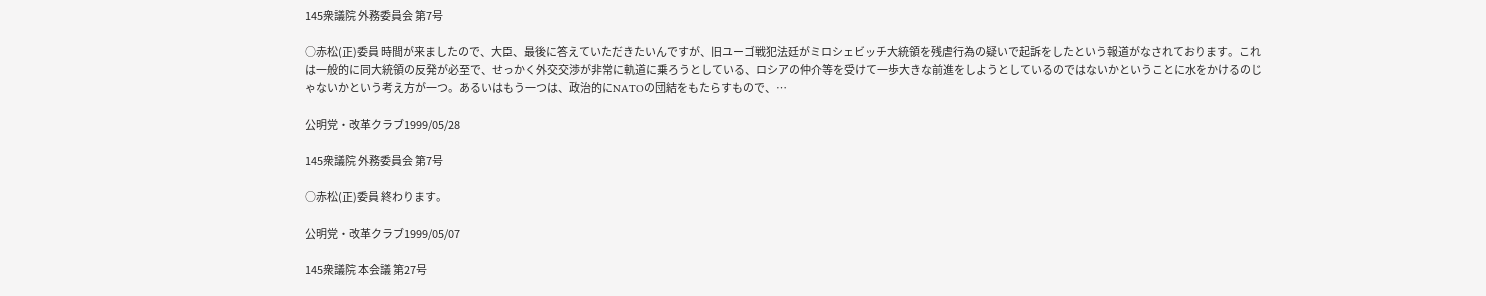145衆議院 外務委員会 第7号

○赤松(正)委員 時間が来ましたので、大臣、最後に答えていただきたいんですが、旧ユーゴ戦犯法廷がミロシェビッチ大統領を残虐行為の疑いで起訴をしたという報道がなされております。これは一般的に同大統領の反発が必至で、せっかく外交交渉が非常に軌道に乗ろうとしている、ロシアの仲介等を受けて一歩大きな前進をしようとしているのではないかということに水をかけるのじゃないかという考え方が一つ。あるいはもう一つは、政治的にNATOの団結をもたらすもので、…

公明党・改革クラブ1999/05/28

145衆議院 外務委員会 第7号

○赤松(正)委員 終わります。

公明党・改革クラブ1999/05/07

145衆議院 本会議 第27号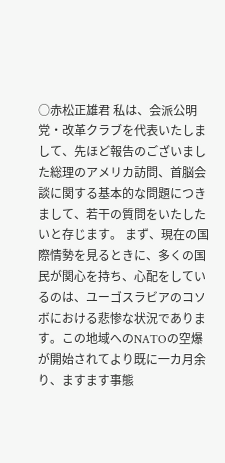○赤松正雄君 私は、会派公明党・改革クラブを代表いたしまして、先ほど報告のございました総理のアメリカ訪問、首脳会談に関する基本的な問題につきまして、若干の質問をいたしたいと存じます。 まず、現在の国際情勢を見るときに、多くの国民が関心を持ち、心配をしているのは、ユーゴスラビアのコソボにおける悲惨な状況であります。この地域へのNATOの空爆が開始されてより既に一カ月余り、ますます事態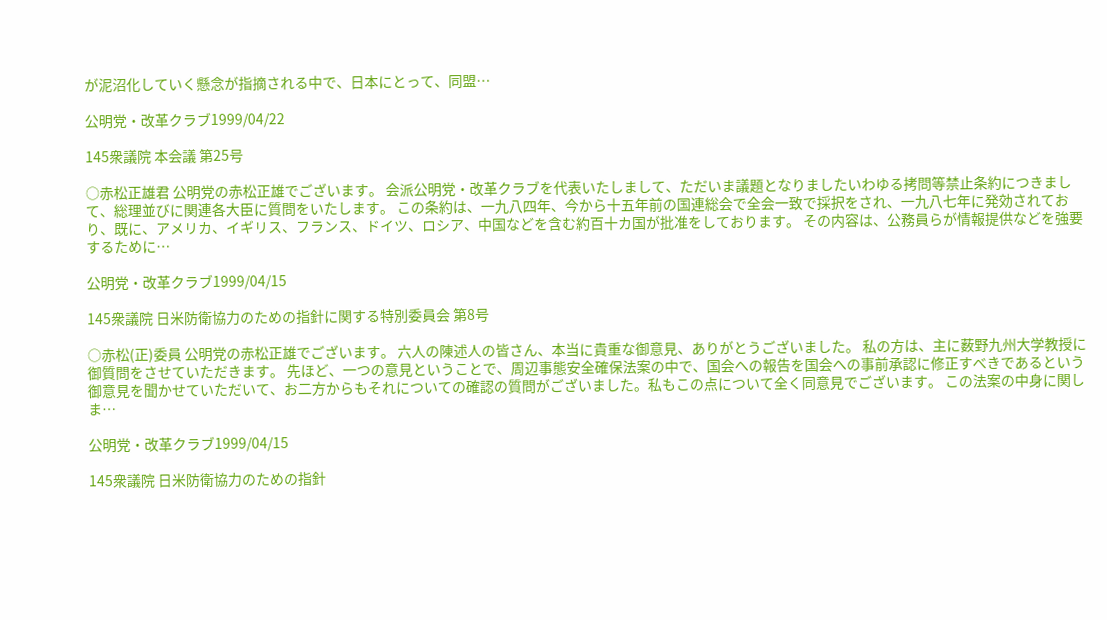が泥沼化していく懸念が指摘される中で、日本にとって、同盟…

公明党・改革クラブ1999/04/22

145衆議院 本会議 第25号

○赤松正雄君 公明党の赤松正雄でございます。 会派公明党・改革クラブを代表いたしまして、ただいま議題となりましたいわゆる拷問等禁止条約につきまして、総理並びに関連各大臣に質問をいたします。 この条約は、一九八四年、今から十五年前の国連総会で全会一致で採択をされ、一九八七年に発効されており、既に、アメリカ、イギリス、フランス、ドイツ、ロシア、中国などを含む約百十カ国が批准をしております。 その内容は、公務員らが情報提供などを強要するために…

公明党・改革クラブ1999/04/15

145衆議院 日米防衛協力のための指針に関する特別委員会 第8号

○赤松(正)委員 公明党の赤松正雄でございます。 六人の陳述人の皆さん、本当に貴重な御意見、ありがとうございました。 私の方は、主に薮野九州大学教授に御質問をさせていただきます。 先ほど、一つの意見ということで、周辺事態安全確保法案の中で、国会への報告を国会への事前承認に修正すべきであるという御意見を聞かせていただいて、お二方からもそれについての確認の質問がございました。私もこの点について全く同意見でございます。 この法案の中身に関しま…

公明党・改革クラブ1999/04/15

145衆議院 日米防衛協力のための指針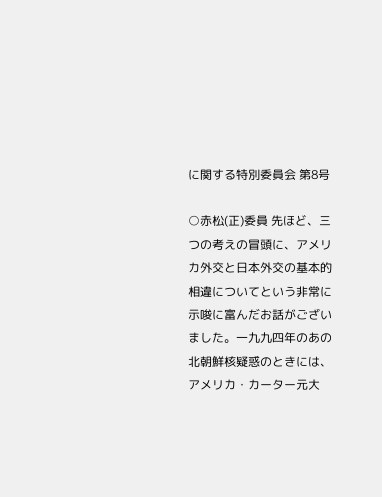に関する特別委員会 第8号

○赤松(正)委員 先ほど、三つの考えの冒頭に、アメリカ外交と日本外交の基本的相違についてという非常に示唆に富んだお話がございました。一九九四年のあの北朝鮮核疑惑のときには、アメリカ・カーター元大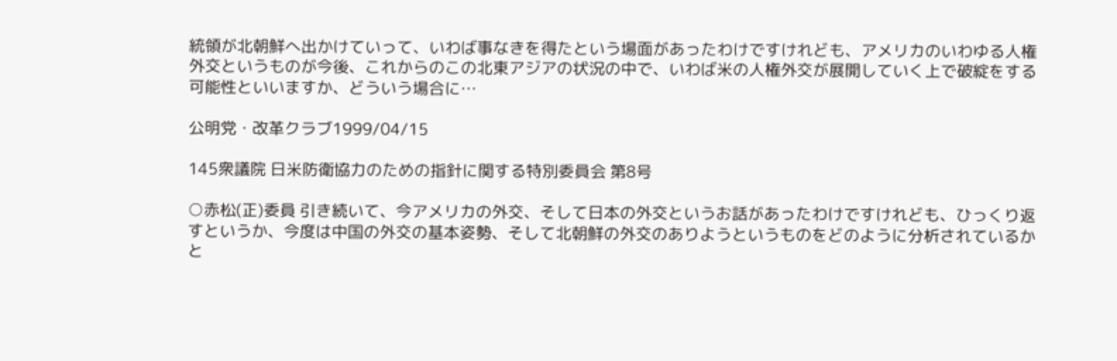統領が北朝鮮へ出かけていって、いわば事なきを得たという場面があったわけですけれども、アメリカのいわゆる人権外交というものが今後、これからのこの北東アジアの状況の中で、いわば米の人権外交が展開していく上で破綻をする可能性といいますか、どういう場合に…

公明党・改革クラブ1999/04/15

145衆議院 日米防衛協力のための指針に関する特別委員会 第8号

○赤松(正)委員 引き続いて、今アメリカの外交、そして日本の外交というお話があったわけですけれども、ひっくり返すというか、今度は中国の外交の基本姿勢、そして北朝鮮の外交のありようというものをどのように分析されているかと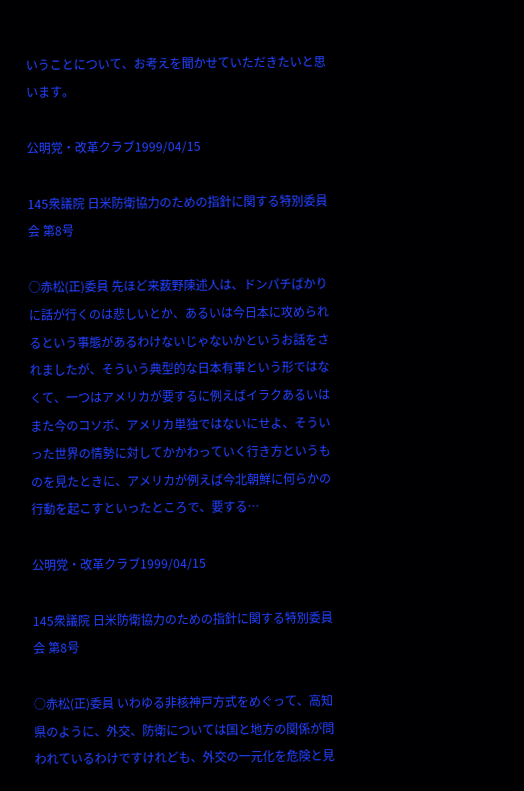いうことについて、お考えを聞かせていただきたいと思います。

公明党・改革クラブ1999/04/15

145衆議院 日米防衛協力のための指針に関する特別委員会 第8号

○赤松(正)委員 先ほど来薮野陳述人は、ドンパチばかりに話が行くのは悲しいとか、あるいは今日本に攻められるという事態があるわけないじゃないかというお話をされましたが、そういう典型的な日本有事という形ではなくて、一つはアメリカが要するに例えばイラクあるいはまた今のコソボ、アメリカ単独ではないにせよ、そういった世界の情勢に対してかかわっていく行き方というものを見たときに、アメリカが例えば今北朝鮮に何らかの行動を起こすといったところで、要する…

公明党・改革クラブ1999/04/15

145衆議院 日米防衛協力のための指針に関する特別委員会 第8号

○赤松(正)委員 いわゆる非核神戸方式をめぐって、高知県のように、外交、防衛については国と地方の関係が問われているわけですけれども、外交の一元化を危険と見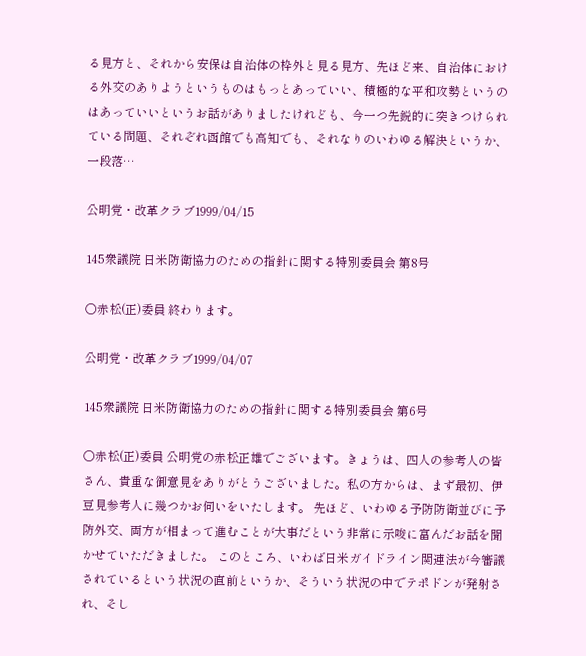る見方と、それから安保は自治体の枠外と見る見方、先ほど来、自治体における外交のありようというものはもっとあっていい、積極的な平和攻勢というのはあっていいというお話がありましたけれども、今一つ先鋭的に突きつけられている問題、それぞれ函館でも高知でも、それなりのいわゆる解決というか、一段落…

公明党・改革クラブ1999/04/15

145衆議院 日米防衛協力のための指針に関する特別委員会 第8号

○赤松(正)委員 終わります。

公明党・改革クラブ1999/04/07

145衆議院 日米防衛協力のための指針に関する特別委員会 第6号

○赤松(正)委員 公明党の赤松正雄でございます。きょうは、四人の参考人の皆さん、貴重な御意見をありがとうございました。私の方からは、まず最初、伊豆見参考人に幾つかお伺いをいたします。 先ほど、いわゆる予防防衛並びに予防外交、両方が相まって進むことが大事だという非常に示唆に富んだお話を聞かせていただきました。 このところ、いわば日米ガイドライン関連法が今審議されているという状況の直前というか、そういう状況の中でテポドンが発射され、そし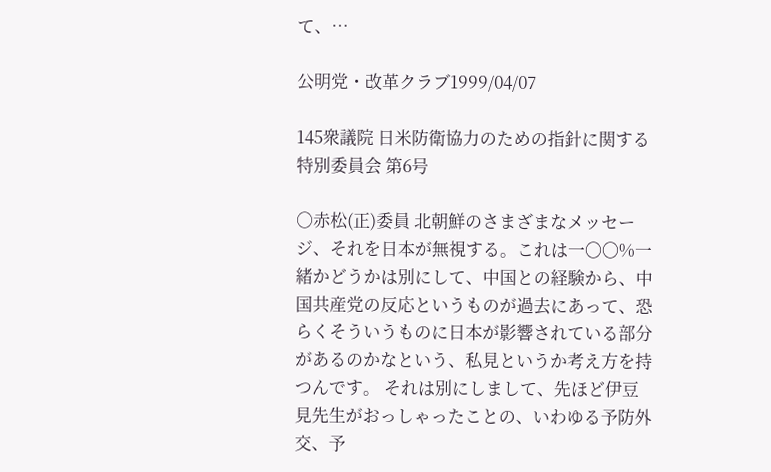て、…

公明党・改革クラブ1999/04/07

145衆議院 日米防衛協力のための指針に関する特別委員会 第6号

○赤松(正)委員 北朝鮮のさまざまなメッセージ、それを日本が無視する。これは一〇〇%一緒かどうかは別にして、中国との経験から、中国共産党の反応というものが過去にあって、恐らくそういうものに日本が影響されている部分があるのかなという、私見というか考え方を持つんです。 それは別にしまして、先ほど伊豆見先生がおっしゃったことの、いわゆる予防外交、予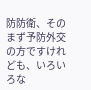防防衛、そのまず予防外交の方ですけれども、いろいろな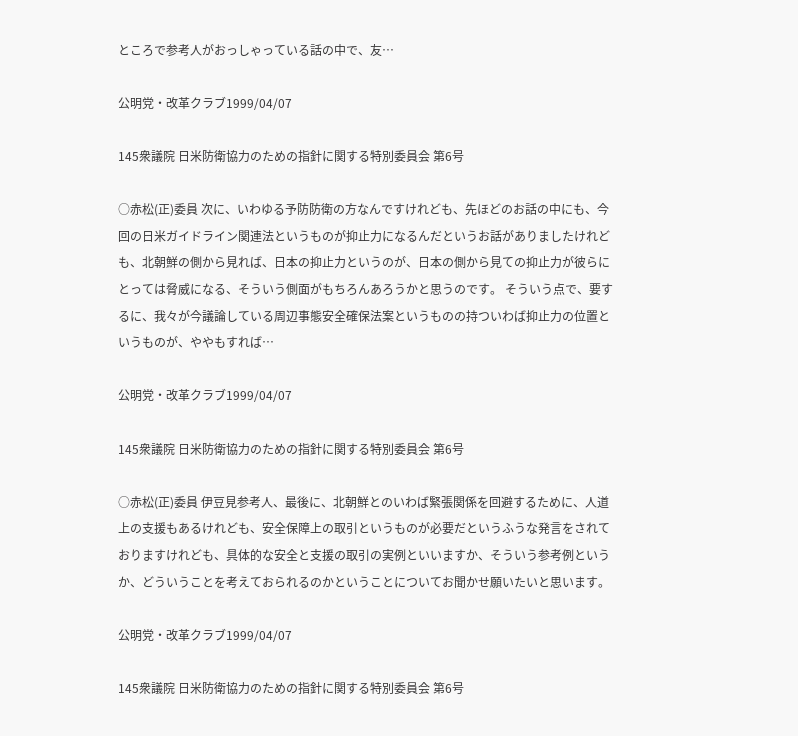ところで参考人がおっしゃっている話の中で、友…

公明党・改革クラブ1999/04/07

145衆議院 日米防衛協力のための指針に関する特別委員会 第6号

○赤松(正)委員 次に、いわゆる予防防衛の方なんですけれども、先ほどのお話の中にも、今回の日米ガイドライン関連法というものが抑止力になるんだというお話がありましたけれども、北朝鮮の側から見れば、日本の抑止力というのが、日本の側から見ての抑止力が彼らにとっては脅威になる、そういう側面がもちろんあろうかと思うのです。 そういう点で、要するに、我々が今議論している周辺事態安全確保法案というものの持ついわば抑止力の位置というものが、ややもすれば…

公明党・改革クラブ1999/04/07

145衆議院 日米防衛協力のための指針に関する特別委員会 第6号

○赤松(正)委員 伊豆見参考人、最後に、北朝鮮とのいわば緊張関係を回避するために、人道上の支援もあるけれども、安全保障上の取引というものが必要だというふうな発言をされておりますけれども、具体的な安全と支援の取引の実例といいますか、そういう参考例というか、どういうことを考えておられるのかということについてお聞かせ願いたいと思います。

公明党・改革クラブ1999/04/07

145衆議院 日米防衛協力のための指針に関する特別委員会 第6号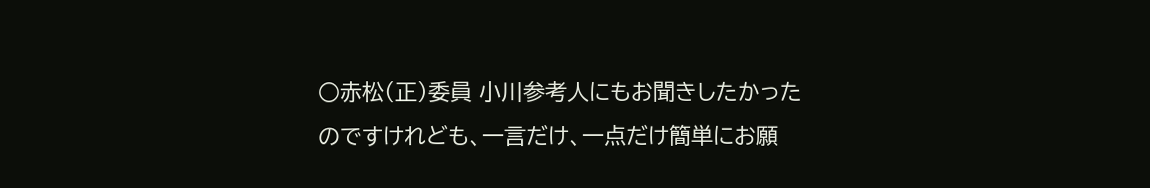○赤松(正)委員 小川参考人にもお聞きしたかったのですけれども、一言だけ、一点だけ簡単にお願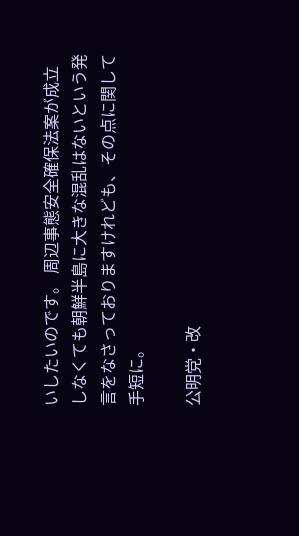いしたいのです。 周辺事態安全確保法案が成立しなくても朝鮮半島に大きな混乱はないという発言をなさっておりますけれども、その点に関して手短に。

公明党・改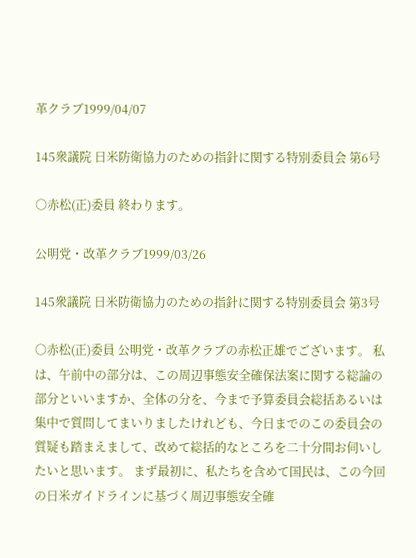革クラブ1999/04/07

145衆議院 日米防衛協力のための指針に関する特別委員会 第6号

○赤松(正)委員 終わります。

公明党・改革クラブ1999/03/26

145衆議院 日米防衛協力のための指針に関する特別委員会 第3号

○赤松(正)委員 公明党・改革クラブの赤松正雄でございます。 私は、午前中の部分は、この周辺事態安全確保法案に関する総論の部分といいますか、全体の分を、今まで予算委員会総括あるいは集中で質問してまいりましたけれども、今日までのこの委員会の質疑も踏まえまして、改めて総括的なところを二十分間お伺いしたいと思います。 まず最初に、私たちを含めて国民は、この今回の日米ガイドラインに基づく周辺事態安全確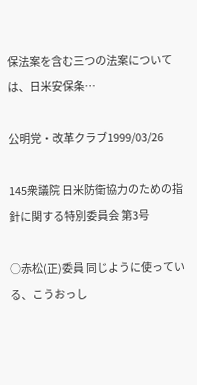保法案を含む三つの法案については、日米安保条…

公明党・改革クラブ1999/03/26

145衆議院 日米防衛協力のための指針に関する特別委員会 第3号

○赤松(正)委員 同じように使っている、こうおっし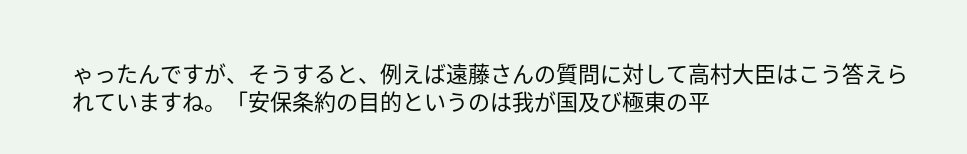ゃったんですが、そうすると、例えば遠藤さんの質問に対して高村大臣はこう答えられていますね。「安保条約の目的というのは我が国及び極東の平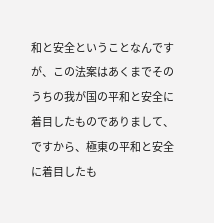和と安全ということなんですが、この法案はあくまでそのうちの我が国の平和と安全に着目したものでありまして、ですから、極東の平和と安全に着目したも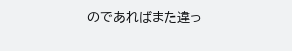のであればまた違っ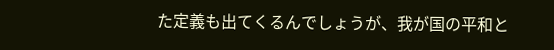た定義も出てくるんでしょうが、我が国の平和と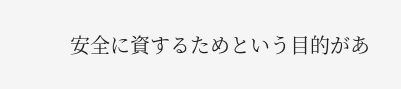安全に資するためという目的があ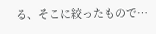る、そこに絞ったもので…